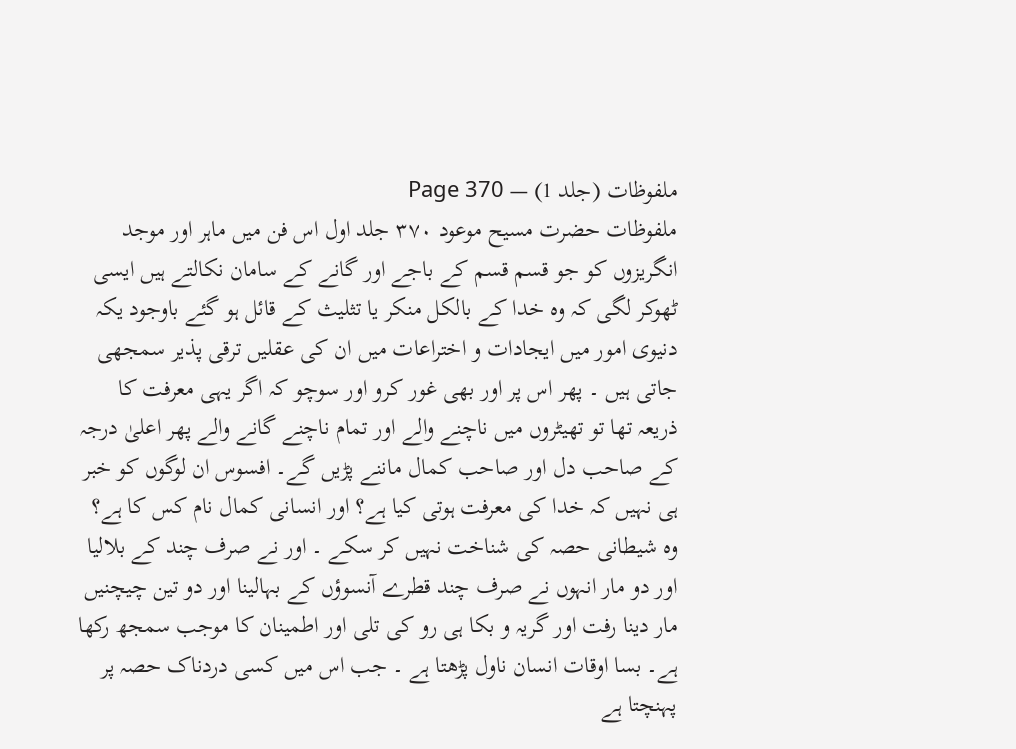ملفوظات (جلد 1) — Page 370
ملفوظات حضرت مسیح موعود ٣٧٠ جلد اول اس فن میں ماہر اور موجد انگریزوں کو جو قسم قسم کے باجے اور گانے کے سامان نکالتے ہیں ایسی ٹھوکر لگی کہ وہ خدا کے بالکل منکر یا تثلیث کے قائل ہو گئے باوجود یکہ دنیوی امور میں ایجادات و اختراعات میں ان کی عقلیں ترقی پذیر سمجھی جاتی ہیں ۔ پھر اس پر اور بھی غور کرو اور سوچو کہ اگر یہی معرفت کا ذریعہ تھا تو تھیٹروں میں ناچنے والے اور تمام ناچنے گانے والے پھر اعلیٰ درجہ کے صاحب دل اور صاحب کمال ماننے پڑیں گے۔ افسوس ان لوگوں کو خبر ہی نہیں کہ خدا کی معرفت ہوتی کیا ہے؟ اور انسانی کمال نام کس کا ہے؟ وہ شیطانی حصہ کی شناخت نہیں کر سکے ۔ اور نے صرف چند کے بلالیا اور دو مار انہوں نے صرف چند قطرے آنسوؤں کے بہالینا اور دو تین چیچنیں مار دینا رفت اور گریہ و بکا ہی رو کی تلی اور اطمینان کا موجب سمجھ رکھا ہے۔ بسا اوقات انسان ناول پڑھتا ہے ۔ جب اس میں کسی دردناک حصہ پر پہنچتا ہے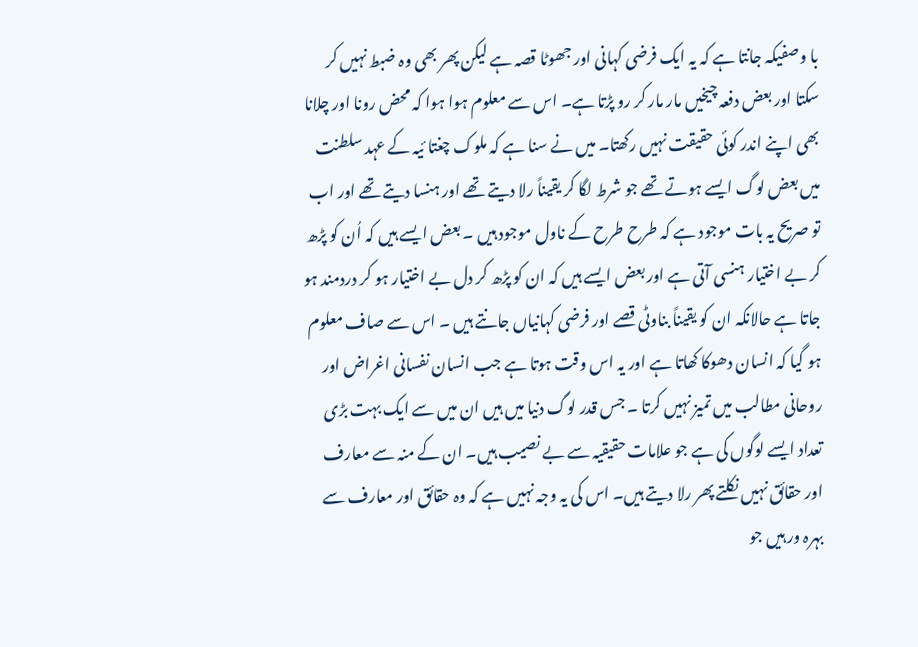با وصفیکہ جانتا ہے کہ یہ ایک فرضی کہانی اور جھوٹا قصہ ہے لیکن پھر بھی وہ ضبط نہیں کر سکتا اور بعض دفعہ چیخیں مار مار کر رو پڑتا ہے۔ اس سے معلوم ہوا ہوا کہ محض رونا اور چلانا بھی اپنے اندر کوئی حقیقت نہیں رکھتا۔ میں نے سنا ہے کہ ملوک چغتا ئیہ کے عہد سلطنت میں بعض لوگ ایسے ہوتے تھے جو شرط لگا کر یقیناً رلا دیتے تھے اور ہنسا دیتے تھے اور اب تو صریح یہ بات موجود ہے کہ طرح طرح کے ناول موجود ہیں ۔ بعض ایسے ہیں کہ اُن کو پڑھ کر بے اختیار ہنسی آتی ہے اور بعض ایسے ہیں کہ ان کو پڑھ کر دل بے اختیار ہو کر دردمند ہو جاتا ہے حالانکہ ان کو یقیناً بناوٹی قصے اور فرضی کہانیاں جانتے ہیں ۔ اس سے صاف معلوم ہو گیا کہ انسان دھوکا کھاتا ہے اور یہ اس وقت ہوتا ہے جب انسان نفسانی اغراض اور روحانی مطالب میں تمیز نہیں کرتا ۔ جس قدر لوگ دنیا میں ہیں ان میں سے ایک بہت بڑی تعداد ایسے لوگوں کی ہے جو علامات حقیقیہ سے بے نصیب ہیں۔ ان کے منہ سے معارف اور حقائق نہیں نکلتے پھر رلا دیتے ہیں۔ اس کی یہ وجہ نہیں ہے کہ وہ حقائق اور معارف سے بہرہ ور ہیں جو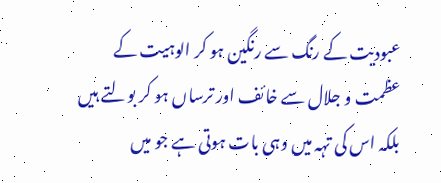عبودیت کے رنگ سے رنگین ہو کر الوہیت کے عظمت و جلال سے خائف اور ترساں ہو کر بولتے ہیں بلکہ اس کی تہہ میں وہی بات ہوتی ہے جو میں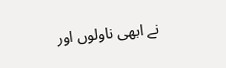نے ابھی ناولوں اور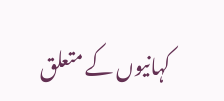کہانیوں کے متعلق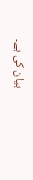بیان کی ہے۔